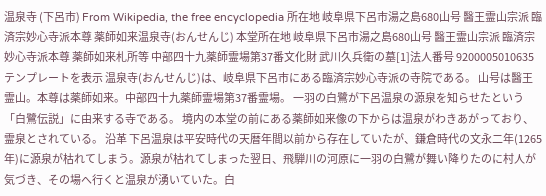温泉寺 (下呂市) From Wikipedia, the free encyclopedia 所在地 岐阜県下呂市湯之島680山号 醫王霊山宗派 臨済宗妙心寺派本尊 薬師如来温泉寺(おんせんじ) 本堂所在地 岐阜県下呂市湯之島680山号 醫王霊山宗派 臨済宗妙心寺派本尊 薬師如来札所等 中部四十九薬師霊場第37番文化財 武川久兵衛の墓[1]法人番号 9200005010635 テンプレートを表示 温泉寺(おんせんじ)は、岐阜県下呂市にある臨済宗妙心寺派の寺院である。 山号は醫王霊山。本尊は薬師如来。中部四十九薬師霊場第37番霊場。 一羽の白鷺が下呂温泉の源泉を知らせたという「白鷺伝説」に由来する寺である。 境内の本堂の前にある薬師如来像の下からは温泉がわきあがっており、霊泉とされている。 沿革 下呂温泉は平安時代の天暦年間以前から存在していたが、鎌倉時代の文永二年(1265年)に源泉が枯れてしまう。源泉が枯れてしまった翌日、飛騨川の河原に一羽の白鷺が舞い降りたのに村人が気づき、その場へ行くと温泉が湧いていた。白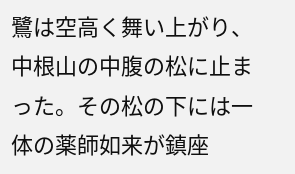鷺は空高く舞い上がり、中根山の中腹の松に止まった。その松の下には一体の薬師如来が鎮座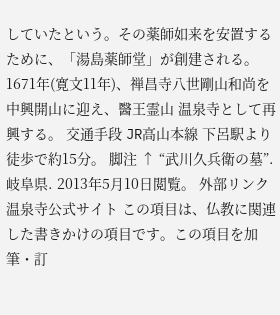していたという。その薬師如来を安置するために、「湯島薬師堂」が創建される。 1671年(寛文11年)、禅昌寺八世剛山和尚を中興開山に迎え、醫王霊山 温泉寺として再興する。 交通手段 JR高山本線 下呂駅より徒歩で約15分。 脚注 ↑ “武川久兵衛の墓”. 岐阜県. 2013年5月10日閲覧。 外部リンク 温泉寺公式サイト この項目は、仏教に関連した書きかけの項目です。この項目を加筆・訂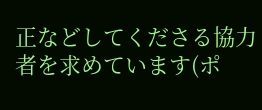正などしてくださる協力者を求めています(ポ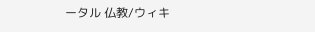ータル 仏教/ウィキ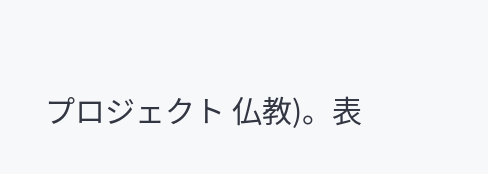プロジェクト 仏教)。表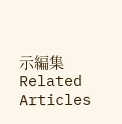示編集 Related Articles